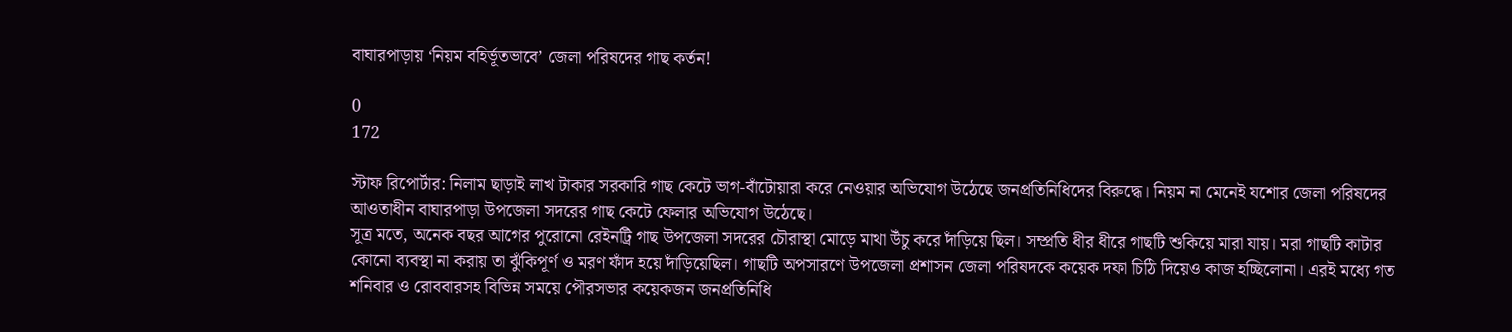বাঘারপাড়ায় ‘নিয়ম বহির্ভূতভাবে’ জেলা পরিষদের গাছ কর্তন!

0
172

স্টাফ রিপোর্টার: নিলাম ছাড়াই লাখ টাকার সরকারি গাছ কেটে ভাগ-বাঁটোয়ারা করে নেওয়ার অভিযোগ উঠেছে জনপ্রতিনিধিদের বিরুদ্ধে। নিয়ম না মেনেই যশোর জেলা পরিষদের আওতাধীন বাঘারপাড়া উপজেলা সদরের গাছ কেটে ফেলার অভিযোগ উঠেছে।
সূত্র মতে, অনেক বছর আগের পুরোনো রেইনট্রি গাছ উপজেলা সদরের চৌরাস্থা মোড়ে মাথা উঁচু করে দাঁড়িয়ে ছিল। সম্প্রতি ধীর ধীরে গাছটি শুকিয়ে মারা যায়। মরা গাছটি কাটার কোনো ব্যবস্থা না করায় তা ঝুঁকিপূর্ণ ও মরণ ফাঁদ হয়ে দাঁড়িয়েছিল। গাছটি অপসারণে উপজেলা প্রশাসন জেলা পরিষদকে কয়েক দফা চিঠি দিয়েও কাজ হচ্ছিলোনা। এরই মধ্যে গত শনিবার ও রোববারসহ বিভিন্ন সময়ে পৌরসভার কয়েকজন জনপ্রতিনিধি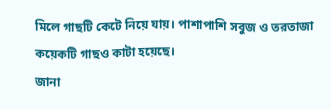মিলে গাছটি কেটে নিয়ে যায়। পাশাপাশি সবুজ ও তরতাজা কয়েকটি গাছও কাটা হয়েছে।
জানা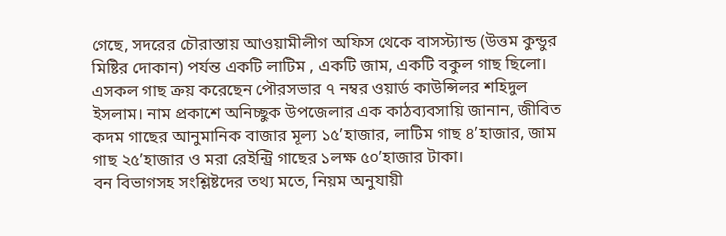গেছে, সদরের চৌরাস্তায় আওয়ামীলীগ অফিস থেকে বাসস্ট্যান্ড (উত্তম কুন্ডুর মিষ্টির দোকান) পর্যন্ত একটি লাটিম , একটি জাম, একটি বকুল গাছ ছিলো। এসকল গাছ ক্রয় করেছেন পৌরসভার ৭ নম্বর ওয়ার্ড কাউন্সিলর শহিদুল ইসলাম। নাম প্রকাশে অনিচ্ছুক উপজেলার এক কাঠব্যবসায়ি জানান, জীবিত কদম গাছের আনুমানিক বাজার মূল্য ১৫’হাজার, লাটিম গাছ ৪’হাজার, জাম গাছ ২৫’হাজার ও মরা রেইন্ট্রি গাছের ১লক্ষ ৫০’হাজার টাকা।
বন বিভাগসহ সংশ্লিষ্টদের তথ্য মতে, নিয়ম অনুযায়ী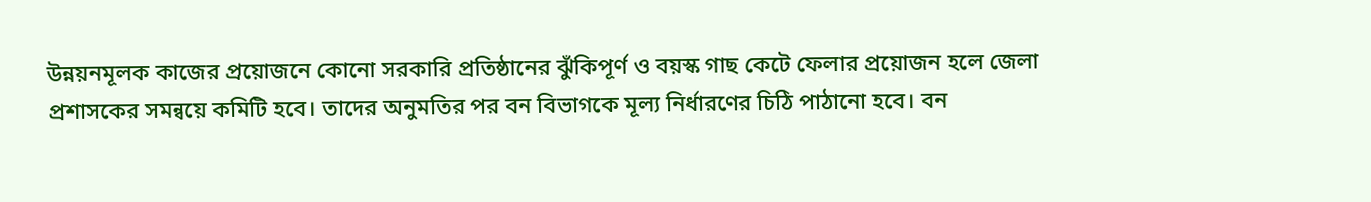উন্নয়নমূলক কাজের প্রয়োজনে কোনো সরকারি প্রতিষ্ঠানের ঝুঁকিপূর্ণ ও বয়স্ক গাছ কেটে ফেলার প্রয়োজন হলে জেলা প্রশাসকের সমন্বয়ে কমিটি হবে। তাদের অনুমতির পর বন বিভাগকে মূল্য নির্ধারণের চিঠি পাঠানো হবে। বন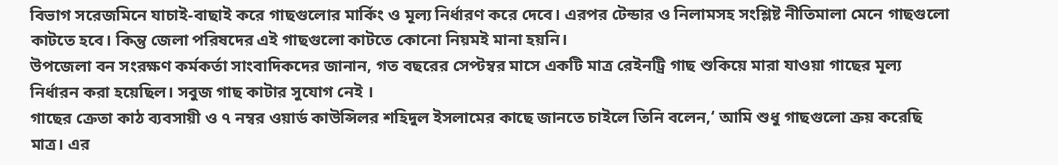বিভাগ সরেজমিনে যাচাই-বাছাই করে গাছগুলোর মার্কিং ও মূল্য নির্ধারণ করে দেবে। এরপর টেন্ডার ও নিলামসহ সংশ্লিষ্ট নীতিমালা মেনে গাছগুলো কাটতে হবে। কিন্তু জেলা পরিষদের এই গাছগুলো কাটতে কোনো নিয়মই মানা হয়নি।
উপজেলা বন সংরক্ষণ কর্মকর্তা সাংবাদিকদের জানান, গত বছরের সেপ্টম্বর মাসে একটি মাত্র রেইনট্রি গাছ শুকিয়ে মারা যাওয়া গাছের মূল্য নির্ধারন করা হয়েছিল। সবুজ গাছ কাটার সুযোগ নেই ।
গাছের ক্রেতা কাঠ ব্যবসায়ী ও ৭ নম্বর ওয়ার্ড কাউন্সিলর শহিদুল ইসলামের কাছে জানতে চাইলে তিনি বলেন,‘ আমি শুধু গাছগুলো ক্রয় করেছি মাত্র। এর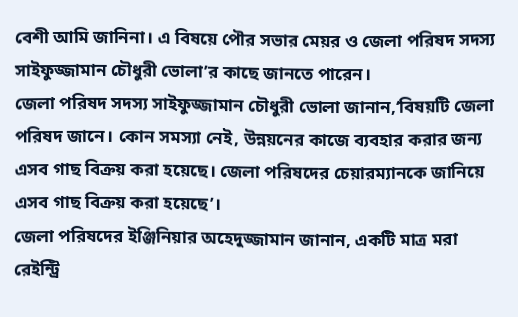বেশী আমি জানিনা। এ বিষয়ে পৌর সভার মেয়র ও জেলা পরিষদ সদস্য সাইফুজ্জামান চৌধুরী ভোলা’র কাছে জানতে পারেন।
জেলা পরিষদ সদস্য সাইফুজ্জামান চৌধুরী ভোলা জানান,‘বিষয়টি জেলা পরিষদ জানে। কোন সমস্যা নেই, উন্নয়নের কাজে ব্যবহার করার জন্য এসব গাছ বিক্রয় করা হয়েছে। জেলা পরিষদের চেয়ারম্যানকে জানিয়ে এসব গাছ বিক্রয় করা হয়েছে’।
জেলা পরিষদের ইঞ্জিনিয়ার অহেদুজ্জামান জানান, একটি মাত্র মরা রেইন্ট্রি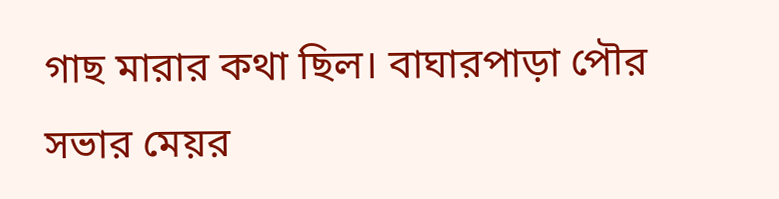গাছ মারার কথা ছিল। বাঘারপাড়া পৌর সভার মেয়র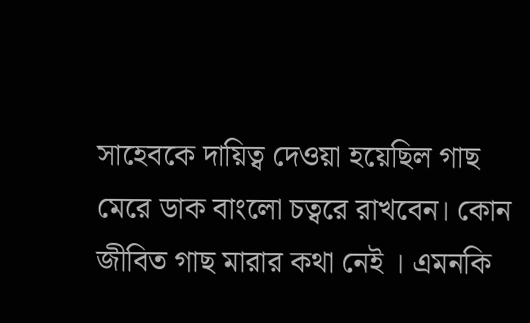সাহেবকে দায়িত্ব দেওয়া হয়েছিল গাছ মেরে ডাক বাংলো চত্বরে রাখবেন। কোন জীবিত গাছ মারার কথা নেই । এমনকি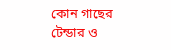কোন গাছের টেন্ডার ও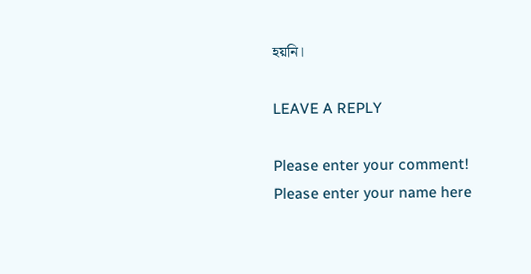হয়নি।

LEAVE A REPLY

Please enter your comment!
Please enter your name here